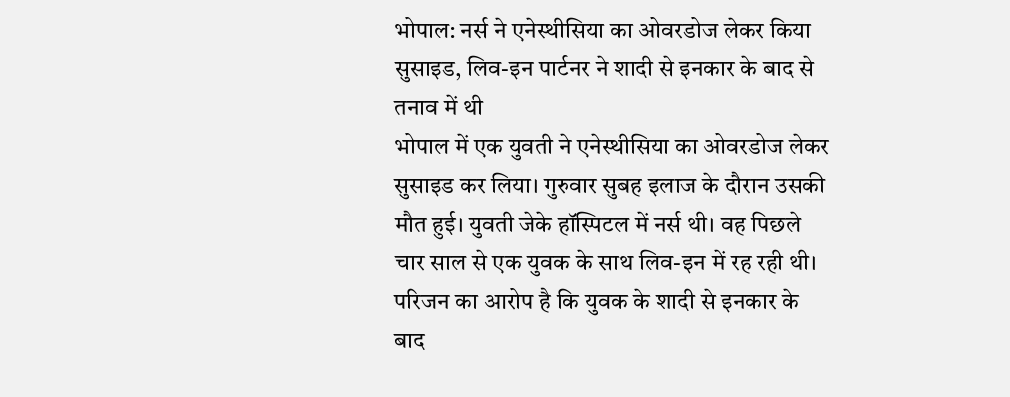भोपाल: नर्स ने एनेस्थीसिया का ओवरडोज लेकर किया सुसाइड, लिव-इन पार्टनर ने शादी से इनकार के बाद से तनाव में थी
भोपाल में एक युवती ने एनेस्थीसिया का ओवरडोज लेकर सुसाइड कर लिया। गुरुवार सुबह इलाज के दौरान उसकी मौत हुई। युवती जेके हॉस्पिटल में नर्स थी। वह पिछले चार साल से एक युवक के साथ लिव-इन में रह रही थी। परिजन का आरोप है कि युवक के शादी से इनकार के बाद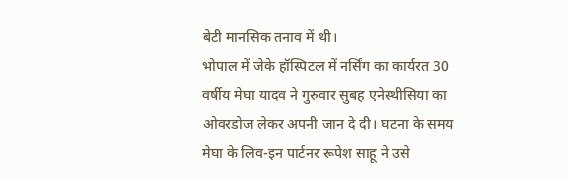बेटी मानसिक तनाव में थी।
भोपाल में जेके हॉस्पिटल में नर्सिंग का कार्यरत 30 वर्षीय मेघा यादव ने गुरुवार सुबह एनेस्थीसिया का ओवरडोज लेकर अपनी जान दे दी। घटना के समय मेघा के लिव-इन पार्टनर रूपेश साहू ने उसे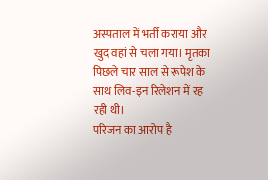अस्पताल में भर्ती कराया और खुद वहां से चला गया। मृतका पिछले चार साल से रूपेश के साथ लिव-इन रिलेशन में रह रही थी।
परिजन का आरोप है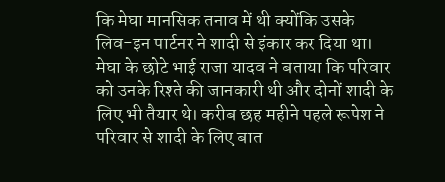कि मेघा मानसिक तनाव में थी क्योंकि उसके लिव-इन पार्टनर ने शादी से इंकार कर दिया था। मेघा के छोटे भाई राजा यादव ने बताया कि परिवार को उनके रिश्ते की जानकारी थी और दोनों शादी के लिए भी तैयार थे। करीब छह महीने पहले रूपेश ने परिवार से शादी के लिए बात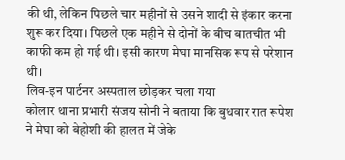की थी, लेकिन पिछले चार महीनों से उसने शादी से इंकार करना शुरू कर दिया। पिछले एक महीने से दोनों के बीच बातचीत भी काफी कम हो गई थी। इसी कारण मेघा मानसिक रूप से परेशान थी।
लिव-इन पार्टनर अस्पताल छोड़कर चला गया
कोलार थाना प्रभारी संजय सोनी ने बताया कि बुधवार रात रूपेश ने मेघा को बेहोशी की हालत में जेके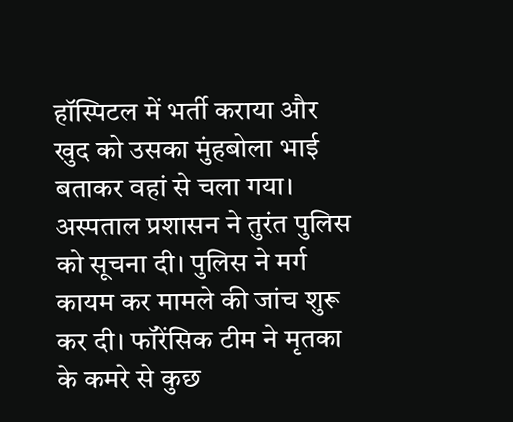हॉस्पिटल में भर्ती कराया और खुद को उसका मुंहबोला भाई बताकर वहां से चला गया। अस्पताल प्रशासन ने तुरंत पुलिस को सूचना दी। पुलिस ने मर्ग कायम कर मामले की जांच शुरू कर दी। फॉरेंसिक टीम ने मृतका के कमरे से कुछ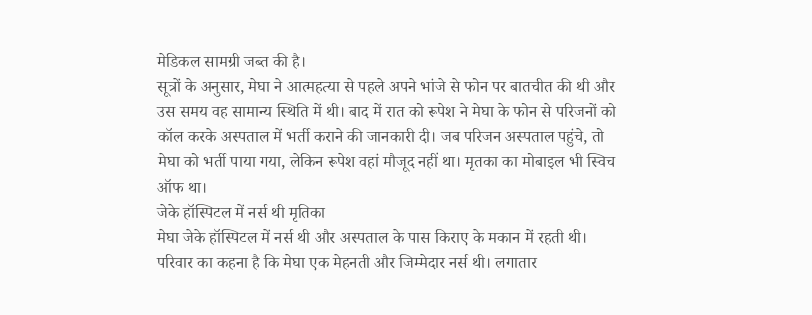मेडिकल सामग्री जब्त की है।
सूत्रों के अनुसार, मेघा ने आत्महत्या से पहले अपने भांजे से फोन पर बातचीत की थी और उस समय वह सामान्य स्थिति में थी। बाद में रात को रूपेश ने मेघा के फोन से परिजनों को कॉल करके अस्पताल में भर्ती कराने की जानकारी दी। जब परिजन अस्पताल पहुंचे, तो मेघा को भर्ती पाया गया, लेकिन रूपेश वहां मौजूद नहीं था। मृतका का मोबाइल भी स्विच ऑफ था।
जेके हॉस्पिटल में नर्स थी मृतिका
मेघा जेके हॉस्पिटल में नर्स थी और अस्पताल के पास किराए के मकान में रहती थी। परिवार का कहना है कि मेघा एक मेहनती और जिम्मेदार नर्स थी। लगातार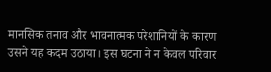मानसिक तनाव और भावनात्मक परेशानियों के कारण उसने यह कदम उठाया। इस घटना ने न केवल परिवार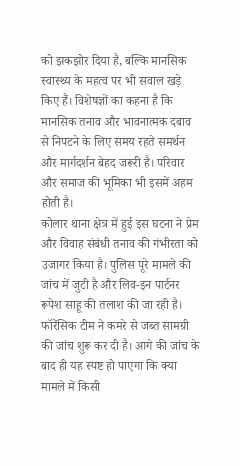को झकझोर दिया है, बल्कि मानसिक स्वास्थ्य के महत्व पर भी सवाल खड़े किए हैं। विशेषज्ञों का कहना है कि मानसिक तनाव और भावनात्मक दबाव से निपटने के लिए समय रहते समर्थन और मार्गदर्शन बेहद जरूरी है। परिवार और समाज की भूमिका भी इसमें अहम होती है।
कोलार थाना क्षेत्र में हुई इस घटना ने प्रेम और विवाह संबंधी तनाव की गंभीरता को उजागर किया है। पुलिस पूरे मामले की जांच में जुटी है और लिव-इन पार्टनर रूपेश साहू की तलाश की जा रही है। फॉरेंसिक टीम ने कमरे से जब्त सामग्री की जांच शुरू कर दी है। आगे की जांच के बाद ही यह स्पष्ट हो पाएगा कि क्या मामले में किसी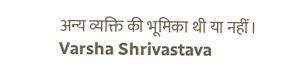अन्य व्यक्ति की भूमिका थी या नहीं।
Varsha Shrivastava